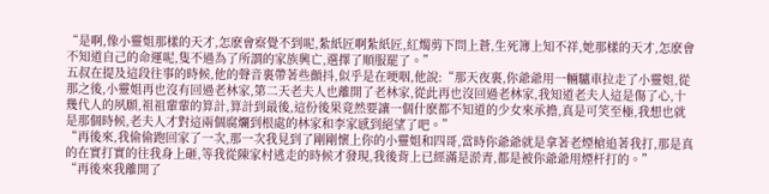“是啊,像小靈姐那樣的天才,怎麽會察覺不到呢,紮紙匠啊紮紙匠,紅燭剪下問上蒼,生死簿上知不祥,她那樣的天才,怎麽會不知道自己的命運呢,隻不過為了所謂的家族興亡,選擇了順服罷了。”
五叔在提及這段往事的時候,他的聲音裏帶著些顫抖,似乎是在哽咽,他說:“那天夜裏,你爺爺用一輛驢車拉走了小靈姐,從那之後,小靈姐再也沒有回過老林家,第二天老夫人也離開了老林家,從此再也沒回過老林家,我知道老夫人這是傷了心,十幾代人的夙願,祖祖輩輩的算計,算計到最後,這份後果竟然要讓一個什麽都不知道的少女來承擔,真是可笑至極,我想也就是那個時候,老夫人才對這兩個腐爛到根處的林家和李家感到絕望了吧。”
“再後來,我偷偷跑回家了一次,那一次我見到了剛剛懷上你的小靈姐和四哥,當時你爺爺就是拿著老煙槍追著我打,那是真的在實打實的往我身上砸,等我從陳家村逃走的時候才發現,我後背上已經滿是淤青,都是被你爺爺用煙杆打的。”
“再後來我離開了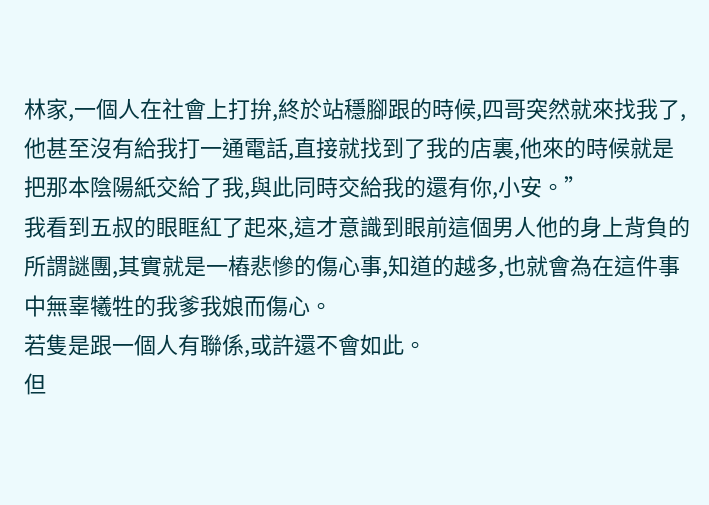林家,一個人在社會上打拚,終於站穩腳跟的時候,四哥突然就來找我了,他甚至沒有給我打一通電話,直接就找到了我的店裏,他來的時候就是把那本陰陽紙交給了我,與此同時交給我的還有你,小安。”
我看到五叔的眼眶紅了起來,這才意識到眼前這個男人他的身上背負的所謂謎團,其實就是一樁悲慘的傷心事,知道的越多,也就會為在這件事中無辜犧牲的我爹我娘而傷心。
若隻是跟一個人有聯係,或許還不會如此。
但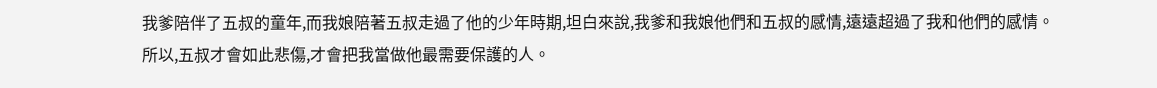我爹陪伴了五叔的童年,而我娘陪著五叔走過了他的少年時期,坦白來說,我爹和我娘他們和五叔的感情,遠遠超過了我和他們的感情。
所以,五叔才會如此悲傷,才會把我當做他最需要保護的人。